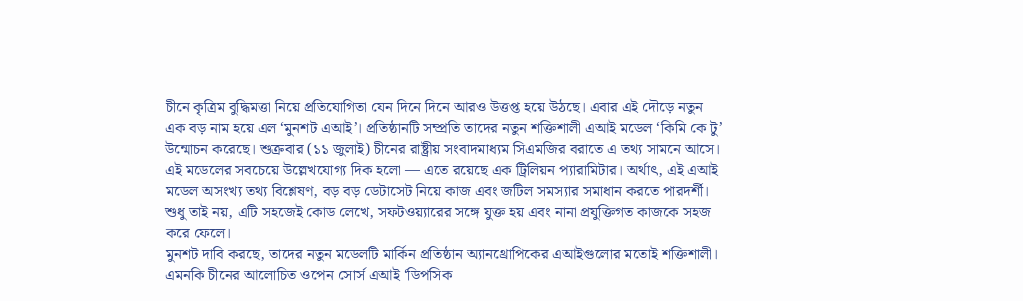চীনে কৃত্রিম বুদ্ধিমত্তা নিয়ে প্রতিযোগিতা যেন দিনে দিনে আরও উত্তপ্ত হয়ে উঠছে। এবার এই দৌড়ে নতুন এক বড় নাম হয়ে এল ‘মুনশট এআই’। প্রতিষ্ঠানটি সম্প্রতি তাদের নতুন শক্তিশালী এআই মডেল ‘কিমি কে টু’ উন্মোচন করেছে। শুক্রবার (১১ জুলাই) চীনের রাষ্ট্রীয় সংবাদমাধ্যম সিএমজির বরাতে এ তথ্য সামনে আসে।
এই মডেলের সবচেয়ে উল্লেখযোগ্য দিক হলো — এতে রয়েছে এক ট্রিলিয়ন প্যারামিটার। অর্থাৎ, এই এআই মডেল অসংখ্য তথ্য বিশ্লেষণ, বড় বড় ডেটাসেট নিয়ে কাজ এবং জটিল সমস্যার সমাধান করতে পারদর্শী। শুধু তাই নয়, এটি সহজেই কোড লেখে, সফটওয়্যারের সঙ্গে যুক্ত হয় এবং নানা প্রযুক্তিগত কাজকে সহজ করে ফেলে।
মুনশট দাবি করছে, তাদের নতুন মডেলটি মার্কিন প্রতিষ্ঠান অ্যানথ্রোপিকের এআইগুলোর মতোই শক্তিশালী। এমনকি চীনের আলোচিত ওপেন সোর্স এআই ‘ডিপসিক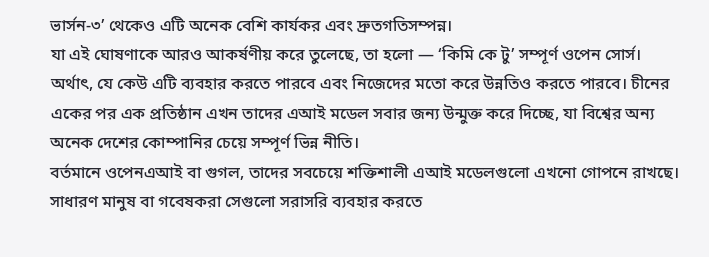ভার্সন-৩’ থেকেও এটি অনেক বেশি কার্যকর এবং দ্রুতগতিসম্পন্ন।
যা এই ঘোষণাকে আরও আকর্ষণীয় করে তুলেছে, তা হলো — ‘কিমি কে টু’ সম্পূর্ণ ওপেন সোর্স। অর্থাৎ, যে কেউ এটি ব্যবহার করতে পারবে এবং নিজেদের মতো করে উন্নতিও করতে পারবে। চীনের একের পর এক প্রতিষ্ঠান এখন তাদের এআই মডেল সবার জন্য উন্মুক্ত করে দিচ্ছে, যা বিশ্বের অন্য অনেক দেশের কোম্পানির চেয়ে সম্পূর্ণ ভিন্ন নীতি।
বর্তমানে ওপেনএআই বা গুগল, তাদের সবচেয়ে শক্তিশালী এআই মডেলগুলো এখনো গোপনে রাখছে। সাধারণ মানুষ বা গবেষকরা সেগুলো সরাসরি ব্যবহার করতে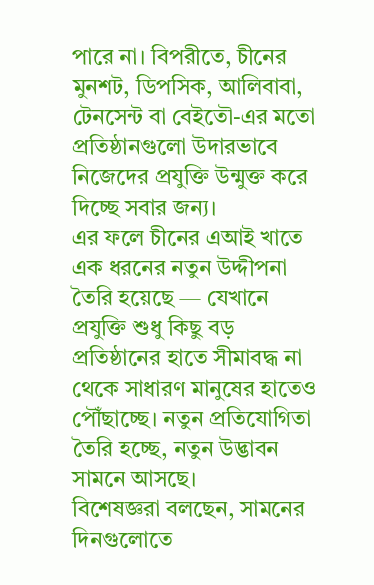পারে না। বিপরীতে, চীনের মুনশট, ডিপসিক, আলিবাবা, টেনসেন্ট বা বেইতৌ-এর মতো প্রতিষ্ঠানগুলো উদারভাবে নিজেদের প্রযুক্তি উন্মুক্ত করে দিচ্ছে সবার জন্য।
এর ফলে চীনের এআই খাতে এক ধরনের নতুন উদ্দীপনা তৈরি হয়েছে — যেখানে প্রযুক্তি শুধু কিছু বড় প্রতিষ্ঠানের হাতে সীমাবদ্ধ না থেকে সাধারণ মানুষের হাতেও পৌঁছাচ্ছে। নতুন প্রতিযোগিতা তৈরি হচ্ছে, নতুন উদ্ভাবন সামনে আসছে।
বিশেষজ্ঞরা বলছেন, সামনের দিনগুলোতে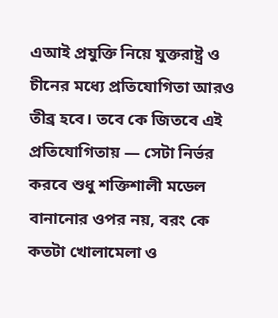এআই প্রযুক্তি নিয়ে যুক্তরাষ্ট্র ও চীনের মধ্যে প্রতিযোগিতা আরও তীব্র হবে। তবে কে জিতবে এই প্রতিযোগিতায় — সেটা নির্ভর করবে শুধু শক্তিশালী মডেল বানানোর ওপর নয়, বরং কে কতটা খোলামেলা ও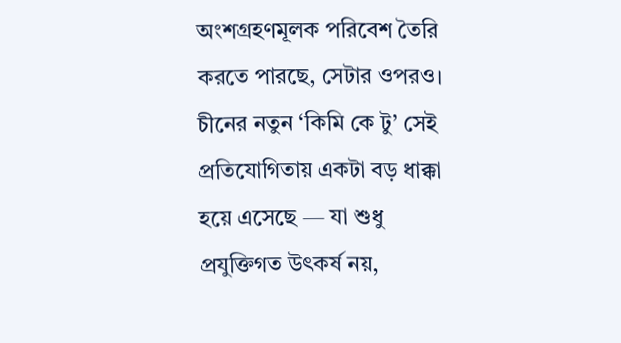অংশগ্রহণমূলক পরিবেশ তৈরি করতে পারছে, সেটার ওপরও।
চীনের নতুন ‘কিমি কে টু’ সেই প্রতিযোগিতায় একটা বড় ধাক্কা হয়ে এসেছে — যা শুধু প্রযুক্তিগত উৎকর্ষ নয়,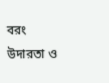বরং উদারতা ও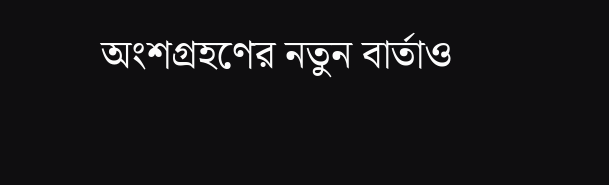অংশগ্রহণের নতুন বার্তাও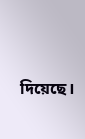দিয়েছে।